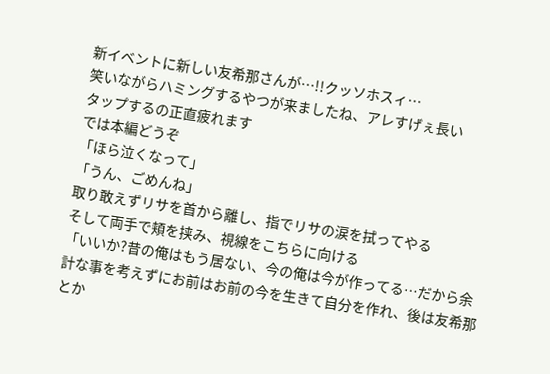新イベントに新しい友希那さんが…!!クッソホスィ…
笑いながらハミングするやつが来ましたね、アレすげぇ長い
タップするの正直疲れます
では本編どうぞ
「ほら泣くなって」
「うん、ごめんね」
取り敢えずリサを首から離し、指でリサの涙を拭ってやる
そして両手で頬を挟み、視線をこちらに向ける
「いいか?昔の俺はもう居ない、今の俺は今が作ってる…だから余計な事を考えずにお前はお前の今を生きて自分を作れ、後は友希那とか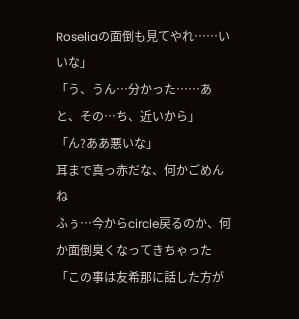Roseliaの面倒も見てやれ……いいな」
「う、うん…分かった……あと、その…ち、近いから」
「ん?ああ悪いな」
耳まで真っ赤だな、何かごめんね
ふぅ…今からcircle戻るのか、何か面倒臭くなってきちゃった
「この事は友希那に話した方が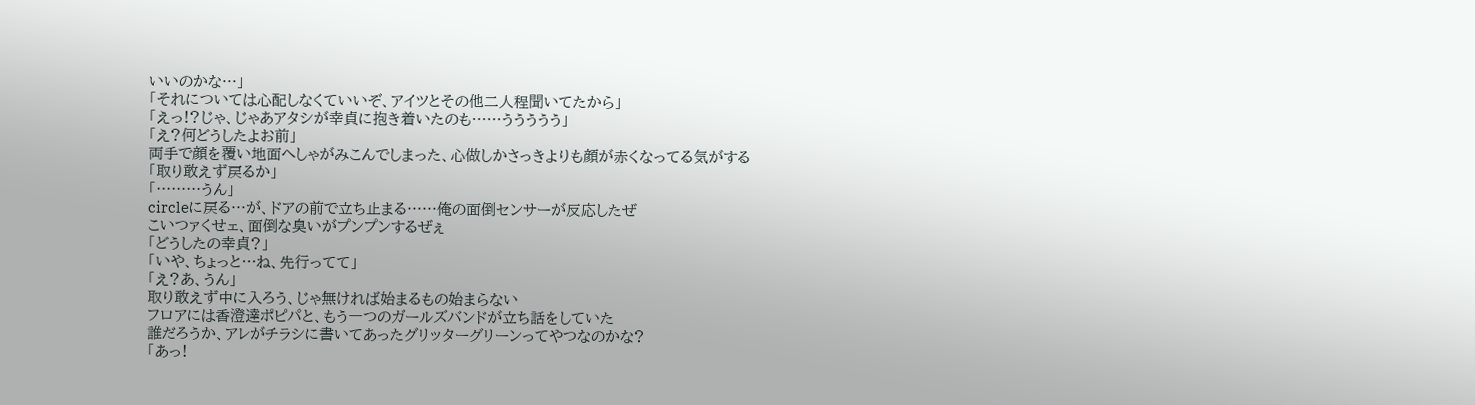いいのかな…」
「それについては心配しなくていいぞ、アイツとその他二人程聞いてたから」
「えっ!?じゃ、じゃあアタシが幸貞に抱き着いたのも……ううううう」
「え?何どうしたよお前」
両手で顔を覆い地面へしゃがみこんでしまった、心做しかさっきよりも顔が赤くなってる気がする
「取り敢えず戻るか」
「………うん」
circleに戻る…が、ドアの前で立ち止まる……俺の面倒センサーが反応したぜ
こいつァくせェ、面倒な臭いがプンプンするぜぇ
「どうしたの幸貞?」
「いや、ちょっと…ね、先行ってて」
「え?あ、うん」
取り敢えず中に入ろう、じゃ無ければ始まるもの始まらない
フロアには香澄達ポピパと、もう一つのガールズバンドが立ち話をしていた
誰だろうか、アレがチラシに書いてあったグリッターグリーンってやつなのかな?
「あっ!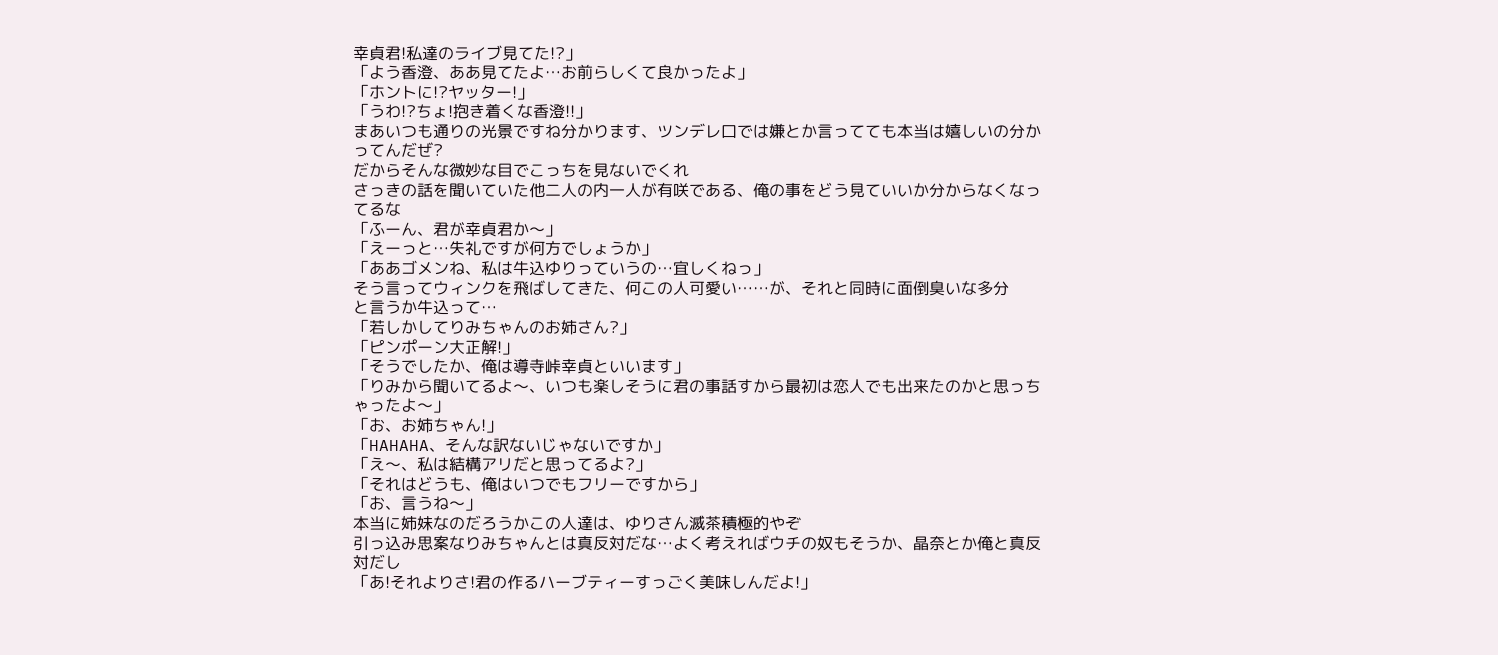幸貞君!私達のライブ見てた!?」
「よう香澄、ああ見てたよ…お前らしくて良かったよ」
「ホントに!?ヤッター!」
「うわ!?ちょ!抱き着くな香澄!!」
まあいつも通りの光景ですね分かります、ツンデレ口では嫌とか言ってても本当は嬉しいの分かってんだぜ?
だからそんな微妙な目でこっちを見ないでくれ
さっきの話を聞いていた他二人の内一人が有咲である、俺の事をどう見ていいか分からなくなってるな
「ふーん、君が幸貞君か〜」
「えーっと…失礼ですが何方でしょうか」
「ああゴメンね、私は牛込ゆりっていうの…宜しくねっ」
そう言ってウィンクを飛ばしてきた、何この人可愛い……が、それと同時に面倒臭いな多分
と言うか牛込って…
「若しかしてりみちゃんのお姉さん?」
「ピンポーン大正解!」
「そうでしたか、俺は導寺峠幸貞といいます」
「りみから聞いてるよ〜、いつも楽しそうに君の事話すから最初は恋人でも出来たのかと思っちゃったよ〜」
「お、お姉ちゃん!」
「HAHAHA、そんな訳ないじゃないですか」
「え〜、私は結構アリだと思ってるよ?」
「それはどうも、俺はいつでもフリーですから」
「お、言うね〜」
本当に姉妹なのだろうかこの人達は、ゆりさん滅茶積極的やぞ
引っ込み思案なりみちゃんとは真反対だな…よく考えればウチの奴もそうか、晶奈とか俺と真反対だし
「あ!それよりさ!君の作るハーブティーすっごく美味しんだよ!」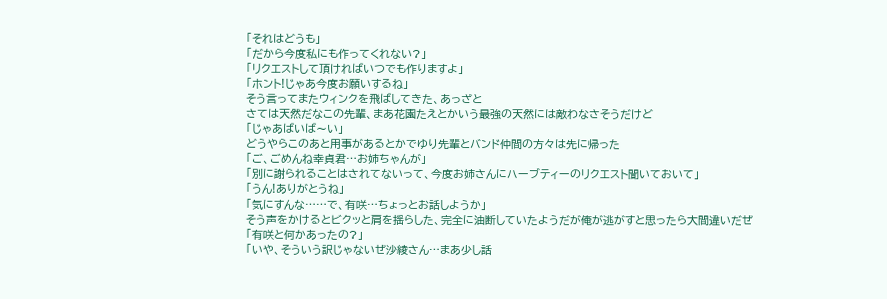「それはどうも」
「だから今度私にも作ってくれない?」
「リクエストして頂ければいつでも作りますよ」
「ホント!じゃあ今度お願いするね」
そう言ってまたウィンクを飛ばしてきた、あっざと
さては天然だなこの先輩、まあ花園たえとかいう最強の天然には敵わなさそうだけど
「じゃあばいば〜い」
どうやらこのあと用事があるとかでゆり先輩とバンド仲間の方々は先に帰った
「ご、ごめんね幸貞君…お姉ちゃんが」
「別に謝られることはされてないって、今度お姉さんにハーブティーのリクエスト聞いておいて」
「うん!ありがとうね」
「気にすんな……で、有咲…ちょっとお話しようか」
そう声をかけるとビクッと肩を揺らした、完全に油断していたようだが俺が逃がすと思ったら大間違いだぜ
「有咲と何かあったの?」
「いや、そういう訳じゃないぜ沙綾さん…まあ少し話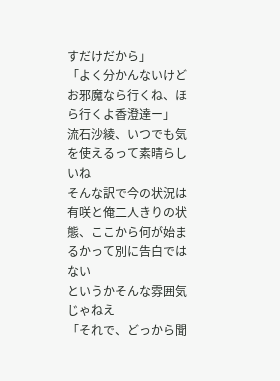すだけだから」
「よく分かんないけどお邪魔なら行くね、ほら行くよ香澄達ー」
流石沙綾、いつでも気を使えるって素晴らしいね
そんな訳で今の状況は有咲と俺二人きりの状態、ここから何が始まるかって別に告白ではない
というかそんな雰囲気じゃねえ
「それで、どっから聞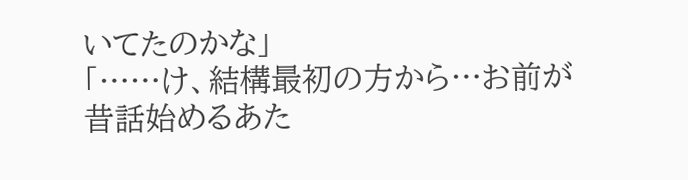いてたのかな」
「……け、結構最初の方から…お前が昔話始めるあた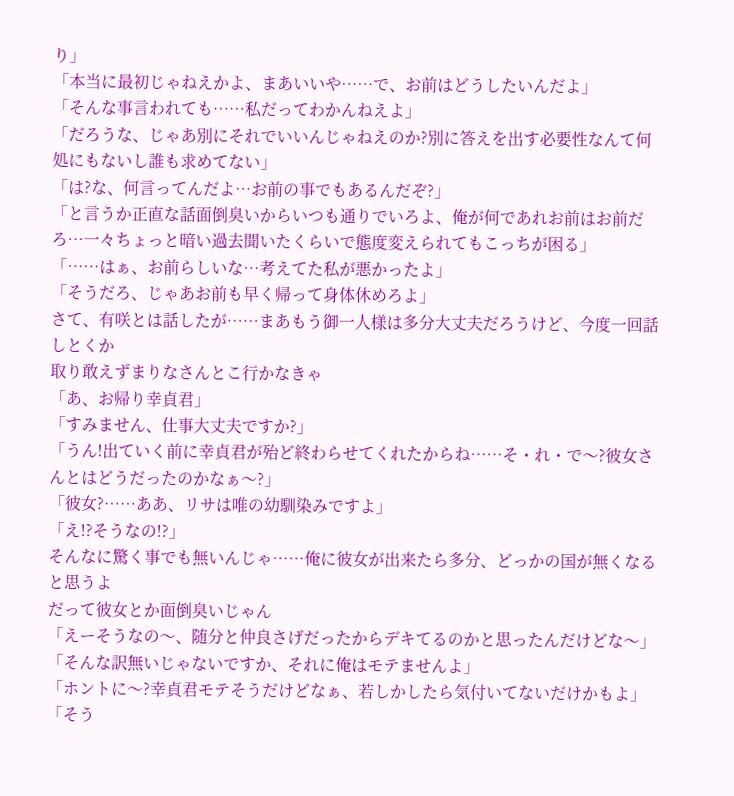り」
「本当に最初じゃねえかよ、まあいいや……で、お前はどうしたいんだよ」
「そんな事言われても……私だってわかんねえよ」
「だろうな、じゃあ別にそれでいいんじゃねえのか?別に答えを出す必要性なんて何処にもないし誰も求めてない」
「は?な、何言ってんだよ…お前の事でもあるんだぞ?」
「と言うか正直な話面倒臭いからいつも通りでいろよ、俺が何であれお前はお前だろ…一々ちょっと暗い過去聞いたくらいで態度変えられてもこっちが困る」
「……はぁ、お前らしいな…考えてた私が悪かったよ」
「そうだろ、じゃあお前も早く帰って身体休めろよ」
さて、有咲とは話したが……まあもう御一人様は多分大丈夫だろうけど、今度一回話しとくか
取り敢えずまりなさんとこ行かなきゃ
「あ、お帰り幸貞君」
「すみません、仕事大丈夫ですか?」
「うん!出ていく前に幸貞君が殆ど終わらせてくれたからね……そ・れ・で〜?彼女さんとはどうだったのかなぁ〜?」
「彼女?……ああ、リサは唯の幼馴染みですよ」
「え!?そうなの!?」
そんなに驚く事でも無いんじゃ……俺に彼女が出来たら多分、どっかの国が無くなると思うよ
だって彼女とか面倒臭いじゃん
「えーそうなの〜、随分と仲良さげだったからデキてるのかと思ったんだけどな〜」
「そんな訳無いじゃないですか、それに俺はモテませんよ」
「ホントに〜?幸貞君モテそうだけどなぁ、若しかしたら気付いてないだけかもよ」
「そう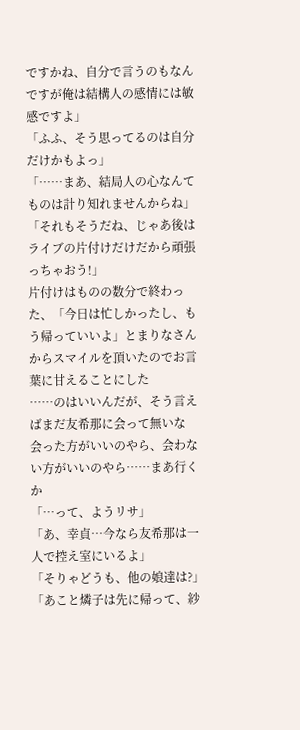ですかね、自分で言うのもなんですが俺は結構人の感情には敏感ですよ」
「ふふ、そう思ってるのは自分だけかもよっ」
「……まあ、結局人の心なんてものは計り知れませんからね」
「それもそうだね、じゃあ後はライブの片付けだけだから頑張っちゃおう!」
片付けはものの数分で終わった、「今日は忙しかったし、もう帰っていいよ」とまりなさんからスマイルを頂いたのでお言葉に甘えることにした
……のはいいんだが、そう言えばまだ友希那に会って無いな
会った方がいいのやら、会わない方がいいのやら……まあ行くか
「…って、ようリサ」
「あ、幸貞…今なら友希那は一人で控え室にいるよ」
「そりゃどうも、他の娘達は?」
「あこと燐子は先に帰って、紗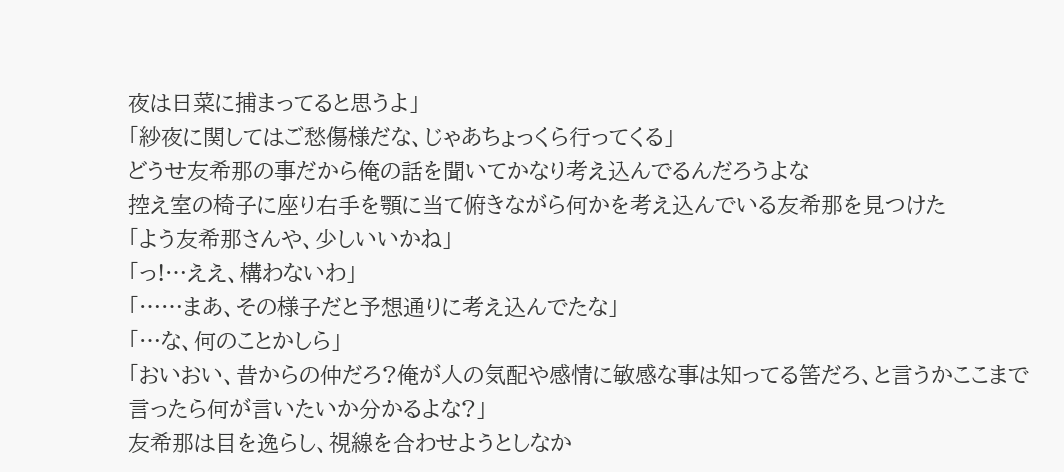夜は日菜に捕まってると思うよ」
「紗夜に関してはご愁傷様だな、じゃあちょっくら行ってくる」
どうせ友希那の事だから俺の話を聞いてかなり考え込んでるんだろうよな
控え室の椅子に座り右手を顎に当て俯きながら何かを考え込んでいる友希那を見つけた
「よう友希那さんや、少しいいかね」
「っ!…ええ、構わないわ」
「……まあ、その様子だと予想通りに考え込んでたな」
「…な、何のことかしら」
「おいおい、昔からの仲だろ?俺が人の気配や感情に敏感な事は知ってる筈だろ、と言うかここまで言ったら何が言いたいか分かるよな?」
友希那は目を逸らし、視線を合わせようとしなか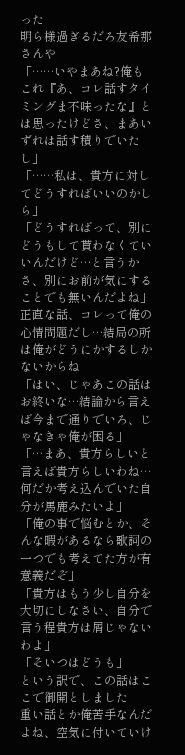った
明ら様過ぎるだろ友希那さんや
「……いやまあね?俺もこれ『あ、コレ話すタイミングま不味ったな』とは思ったけどさ、まあいずれは話す積りでいたし」
「……私は、貴方に対してどうすればいいのかしら」
「どうすればって、別にどうもして貰わなくていいんだけど…と言うかさ、別にお前が気にすることでも無いんだよね」
正直な話、コレって俺の心情問題だし…結局の所は俺がどうにかするしかないからね
「はい、じゃあこの話はお終いな…結論から言えば今まで通りでいろ、じゃなきゃ俺が困る」
「…まあ、貴方らしいと言えば貴方らしいわね…何だか考え込んでいた自分が馬鹿みたいよ」
「俺の事で悩むとか、そんな暇があるなら歌詞の一つでも考えてた方が有意義だぞ」
「貴方はもう少し自分を大切にしなさい、自分で言う程貴方は屑じゃないわよ」
「そいつはどうも」
という訳で、この話はここで御開としました
重い話とか俺苦手なんだよね、空気に付いていけ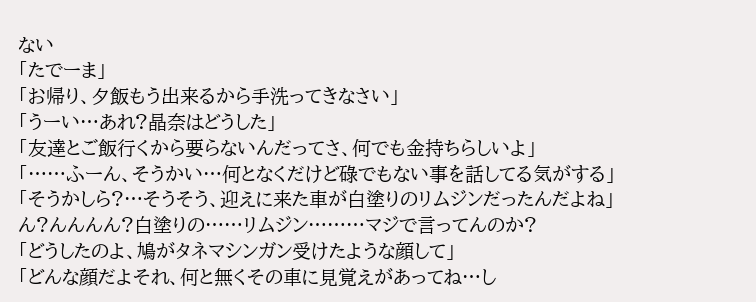ない
「たでーま」
「お帰り、夕飯もう出来るから手洗ってきなさい」
「うーい…あれ?晶奈はどうした」
「友達とご飯行くから要らないんだってさ、何でも金持ちらしいよ」
「……ふーん、そうかい…何となくだけど碌でもない事を話してる気がする」
「そうかしら?…そうそう、迎えに来た車が白塗りのリムジンだったんだよね」
ん?んんんん?白塗りの……リムジン………マジで言ってんのか?
「どうしたのよ、鳩がタネマシンガン受けたような顔して」
「どんな顔だよそれ、何と無くその車に見覚えがあってね…し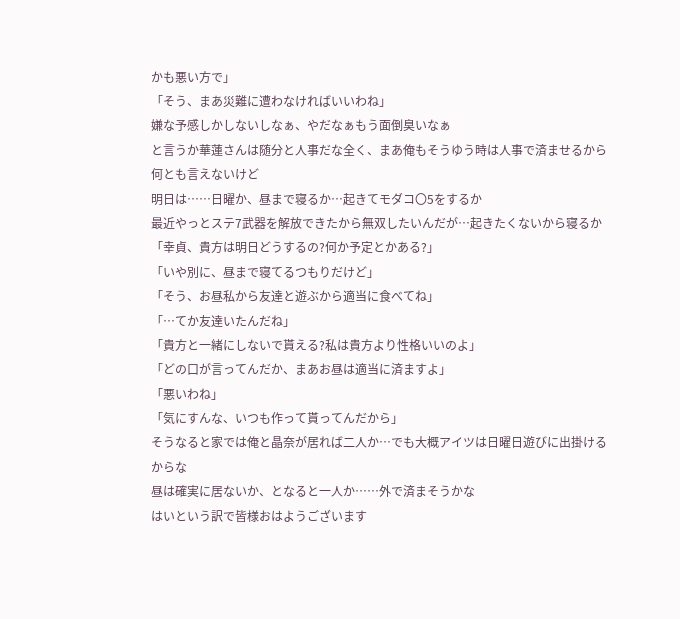かも悪い方で」
「そう、まあ災難に遭わなければいいわね」
嫌な予感しかしないしなぁ、やだなぁもう面倒臭いなぁ
と言うか華蓮さんは随分と人事だな全く、まあ俺もそうゆう時は人事で済ませるから何とも言えないけど
明日は……日曜か、昼まで寝るか…起きてモダコ〇5をするか
最近やっとステ7武器を解放できたから無双したいんだが…起きたくないから寝るか
「幸貞、貴方は明日どうするの?何か予定とかある?」
「いや別に、昼まで寝てるつもりだけど」
「そう、お昼私から友達と遊ぶから適当に食べてね」
「…てか友達いたんだね」
「貴方と一緒にしないで貰える?私は貴方より性格いいのよ」
「どの口が言ってんだか、まあお昼は適当に済ますよ」
「悪いわね」
「気にすんな、いつも作って貰ってんだから」
そうなると家では俺と晶奈が居れば二人か…でも大概アイツは日曜日遊びに出掛けるからな
昼は確実に居ないか、となると一人か……外で済まそうかな
はいという訳で皆様おはようございます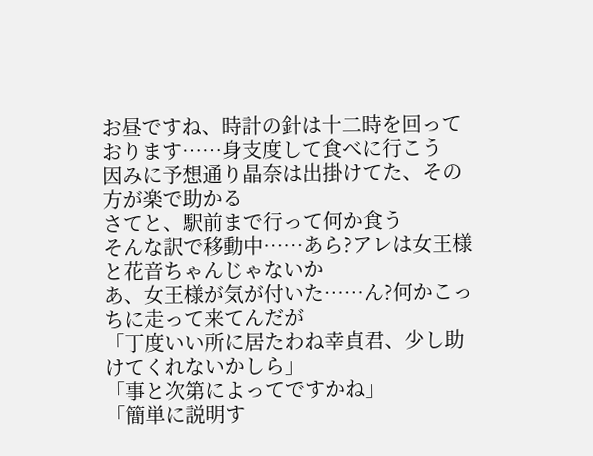お昼ですね、時計の針は十二時を回っております……身支度して食べに行こう
因みに予想通り晶奈は出掛けてた、その方が楽で助かる
さてと、駅前まで行って何か食う
そんな訳で移動中……あら?アレは女王様と花音ちゃんじゃないか
あ、女王様が気が付いた……ん?何かこっちに走って来てんだが
「丁度いい所に居たわね幸貞君、少し助けてくれないかしら」
「事と次第によってですかね」
「簡単に説明す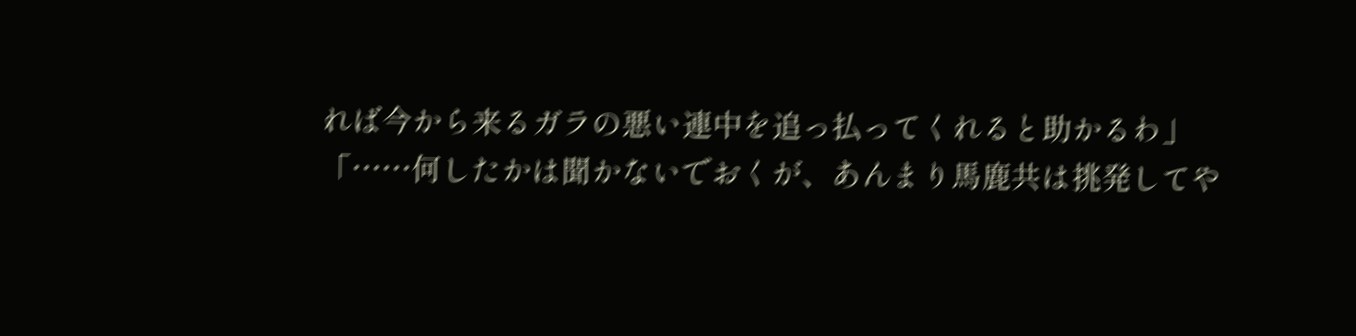れば今から来るガラの悪い連中を追っ払ってくれると助かるわ」
「……何したかは聞かないでおくが、あんまり馬鹿共は挑発してや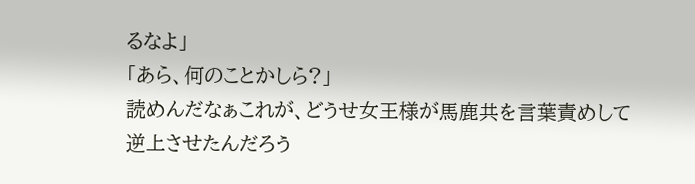るなよ」
「あら、何のことかしら?」
読めんだなぁこれが、どうせ女王様が馬鹿共を言葉責めして逆上させたんだろう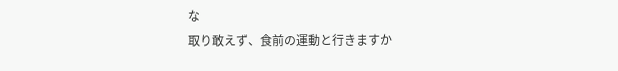な
取り敢えず、食前の運動と行きますか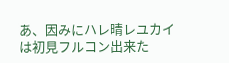あ、因みにハレ晴レユカイは初見フルコン出来た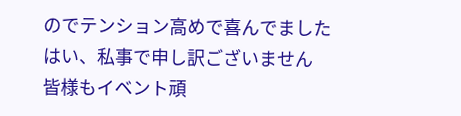のでテンション高めで喜んでました
はい、私事で申し訳ございません
皆様もイベント頑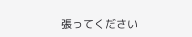張ってください